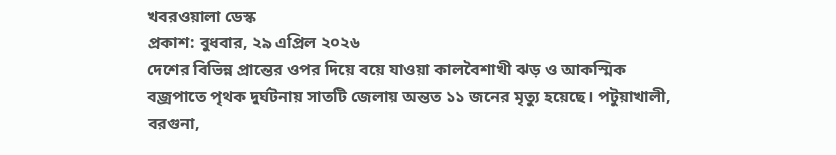খবরওয়ালা ডেস্ক
প্রকাশ: বুধবার, ২৯ এপ্রিল ২০২৬
দেশের বিভিন্ন প্রান্তের ওপর দিয়ে বয়ে যাওয়া কালবৈশাখী ঝড় ও আকস্মিক বজ্রপাতে পৃথক দুর্ঘটনায় সাতটি জেলায় অন্তত ১১ জনের মৃত্যু হয়েছে। পটুয়াখালী, বরগুনা,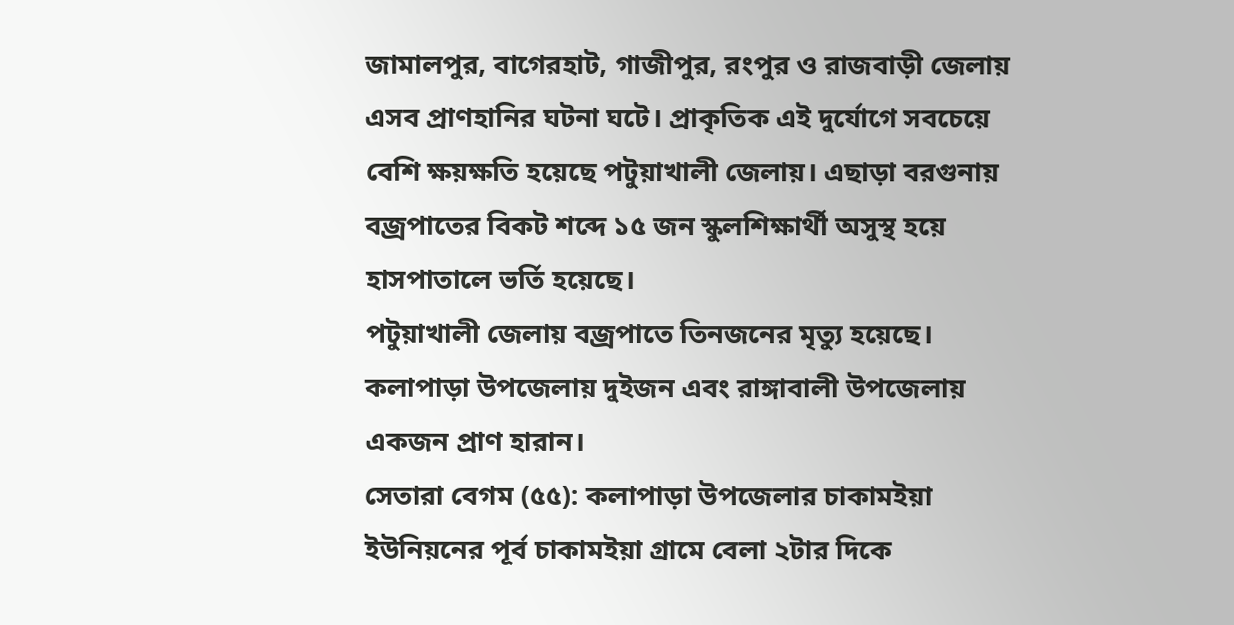জামালপুর, বাগেরহাট, গাজীপুর, রংপুর ও রাজবাড়ী জেলায় এসব প্রাণহানির ঘটনা ঘটে। প্রাকৃতিক এই দুর্যোগে সবচেয়ে বেশি ক্ষয়ক্ষতি হয়েছে পটুয়াখালী জেলায়। এছাড়া বরগুনায় বজ্রপাতের বিকট শব্দে ১৫ জন স্কুলশিক্ষার্থী অসুস্থ হয়ে হাসপাতালে ভর্তি হয়েছে।
পটুয়াখালী জেলায় বজ্রপাতে তিনজনের মৃত্যু হয়েছে। কলাপাড়া উপজেলায় দুইজন এবং রাঙ্গাবালী উপজেলায় একজন প্রাণ হারান।
সেতারা বেগম (৫৫): কলাপাড়া উপজেলার চাকামইয়া ইউনিয়নের পূর্ব চাকামইয়া গ্রামে বেলা ২টার দিকে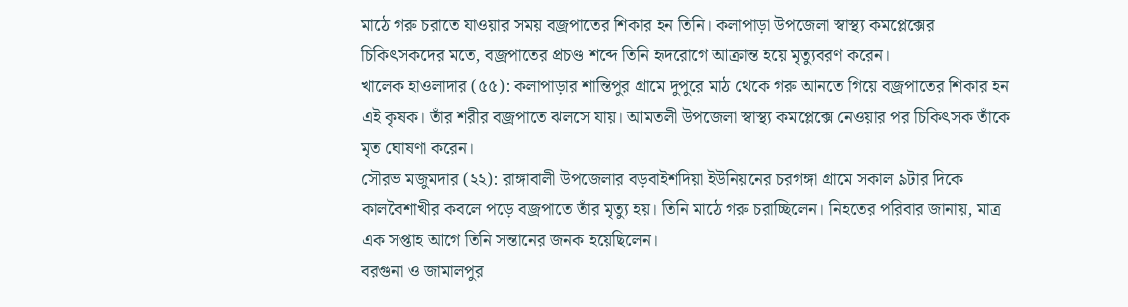মাঠে গরু চরাতে যাওয়ার সময় বজ্রপাতের শিকার হন তিনি। কলাপাড়া উপজেলা স্বাস্থ্য কমপ্লেক্সের চিকিৎসকদের মতে, বজ্রপাতের প্রচণ্ড শব্দে তিনি হৃদরোগে আক্রান্ত হয়ে মৃত্যুবরণ করেন।
খালেক হাওলাদার (৫৫): কলাপাড়ার শান্তিপুর গ্রামে দুপুরে মাঠ থেকে গরু আনতে গিয়ে বজ্রপাতের শিকার হন এই কৃষক। তাঁর শরীর বজ্রপাতে ঝলসে যায়। আমতলী উপজেলা স্বাস্থ্য কমপ্লেক্সে নেওয়ার পর চিকিৎসক তাঁকে মৃত ঘোষণা করেন।
সৌরভ মজুমদার (২২): রাঙ্গাবালী উপজেলার বড়বাইশদিয়া ইউনিয়নের চরগঙ্গা গ্রামে সকাল ৯টার দিকে কালবৈশাখীর কবলে পড়ে বজ্রপাতে তাঁর মৃত্যু হয়। তিনি মাঠে গরু চরাচ্ছিলেন। নিহতের পরিবার জানায়, মাত্র এক সপ্তাহ আগে তিনি সন্তানের জনক হয়েছিলেন।
বরগুনা ও জামালপুর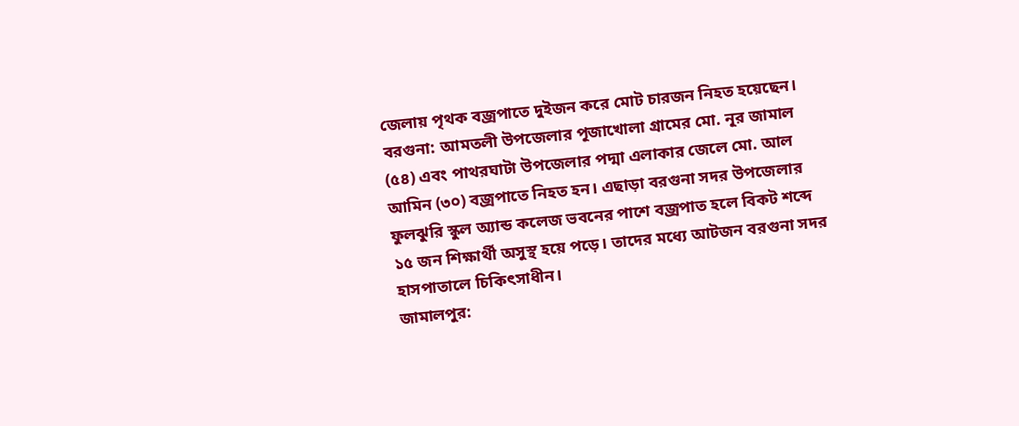জেলায় পৃথক বজ্রপাতে দুইজন করে মোট চারজন নিহত হয়েছেন।
বরগুনা: আমতলী উপজেলার পূজাখোলা গ্রামের মো. নূর জামাল (৫৪) এবং পাথরঘাটা উপজেলার পদ্মা এলাকার জেলে মো. আল আমিন (৩০) বজ্রপাতে নিহত হন। এছাড়া বরগুনা সদর উপজেলার ফুলঝুরি স্কুল অ্যান্ড কলেজ ভবনের পাশে বজ্রপাত হলে বিকট শব্দে ১৫ জন শিক্ষার্থী অসুস্থ হয়ে পড়ে। তাদের মধ্যে আটজন বরগুনা সদর হাসপাতালে চিকিৎসাধীন।
জামালপুর: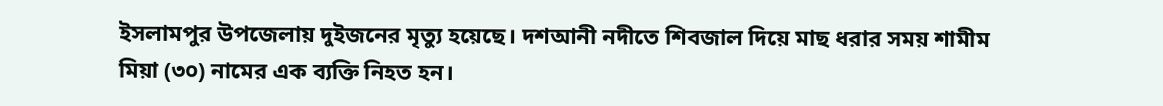ইসলামপুর উপজেলায় দুইজনের মৃত্যু হয়েছে। দশআনী নদীতে শিবজাল দিয়ে মাছ ধরার সময় শামীম মিয়া (৩০) নামের এক ব্যক্তি নিহত হন।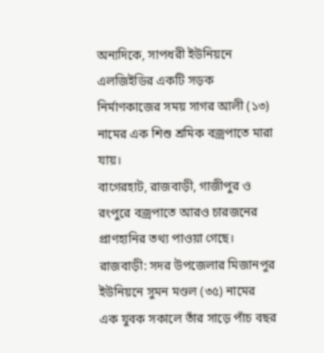অন্যদিকে, সাপধরী ইউনিয়নে এলজিইডির একটি সড়ক নির্মাণকাজের সময় সাগর আলী (১৩) নামের এক শিশু শ্রমিক বজ্রপাতে মারা যায়।
বাগেরহাট, রাজবাড়ী, গাজীপুর ও রংপুরে বজ্রপাতে আরও চারজনের প্রাণহানির তথ্য পাওয়া গেছে।
রাজবাড়ী: সদর উপজেলার মিজানপুর ইউনিয়নে সুমন মণ্ডল (৩৫) নামের এক যুবক সকালে তাঁর সাড়ে পাঁচ বছর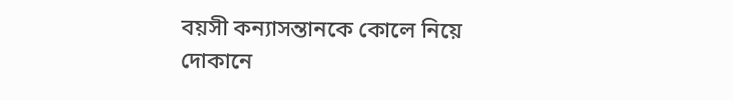বয়সী কন্যাসন্তানকে কোলে নিয়ে দোকানে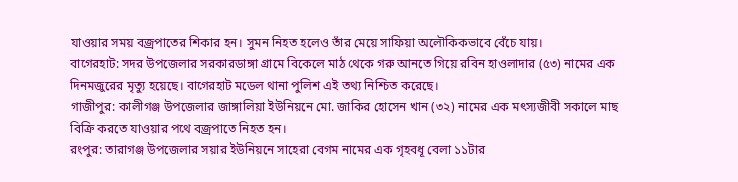যাওয়ার সময় বজ্রপাতের শিকার হন। সুমন নিহত হলেও তাঁর মেয়ে সাফিয়া অলৌকিকভাবে বেঁচে যায়।
বাগেরহাট: সদর উপজেলার সরকারডাঙ্গা গ্রামে বিকেলে মাঠ থেকে গরু আনতে গিয়ে রবিন হাওলাদার (৫৩) নামের এক দিনমজুরের মৃত্যু হয়েছে। বাগেরহাট মডেল থানা পুলিশ এই তথ্য নিশ্চিত করেছে।
গাজীপুর: কালীগঞ্জ উপজেলার জাঙ্গালিয়া ইউনিয়নে মো. জাকির হোসেন খান (৩২) নামের এক মৎস্যজীবী সকালে মাছ বিক্রি করতে যাওয়ার পথে বজ্রপাতে নিহত হন।
রংপুর: তারাগঞ্জ উপজেলার সয়ার ইউনিয়নে সাহেরা বেগম নামের এক গৃহবধূ বেলা ১১টার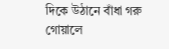দিকে উঠানে বাঁধা গরু গোয়ালে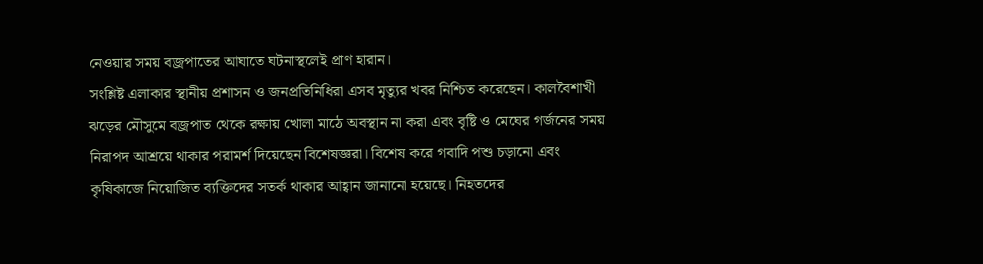নেওয়ার সময় বজ্রপাতের আঘাতে ঘটনাস্থলেই প্রাণ হারান।
সংশ্লিষ্ট এলাকার স্থানীয় প্রশাসন ও জনপ্রতিনিধিরা এসব মৃত্যুর খবর নিশ্চিত করেছেন। কালবৈশাখী ঝড়ের মৌসুমে বজ্রপাত থেকে রক্ষায় খোলা মাঠে অবস্থান না করা এবং বৃষ্টি ও মেঘের গর্জনের সময় নিরাপদ আশ্রয়ে থাকার পরামর্শ দিয়েছেন বিশেষজ্ঞরা। বিশেষ করে গবাদি পশু চড়ানো এবং কৃষিকাজে নিয়োজিত ব্যক্তিদের সতর্ক থাকার আহ্বান জানানো হয়েছে। নিহতদের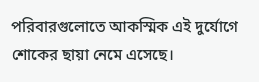পরিবারগুলোতে আকস্মিক এই দুর্যোগে শোকের ছায়া নেমে এসেছে।